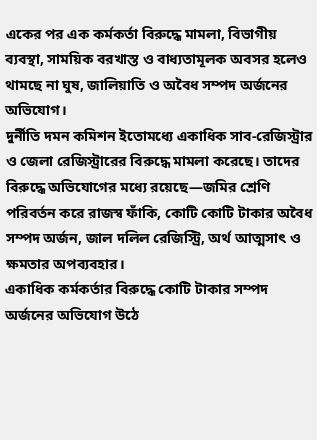একের পর এক কর্মকর্তা বিরুদ্ধে মামলা, বিভাগীয় ব্যবস্থা, সাময়িক বরখাস্ত ও বাধ্যতামূলক অবসর হলেও থামছে না ঘুষ, জালিয়াতি ও অবৈধ সম্পদ অর্জনের অভিযোগ।
দুর্নীতি দমন কমিশন ইতোমধ্যে একাধিক সাব-রেজিস্ট্রার ও জেলা রেজিস্ট্রারের বিরুদ্ধে মামলা করেছে। তাদের বিরুদ্ধে অভিযোগের মধ্যে রয়েছে—জমির শ্রেণি পরিবর্তন করে রাজস্ব ফাঁকি, কোটি কোটি টাকার অবৈধ সম্পদ অর্জন, জাল দলিল রেজিস্ট্রি, অর্থ আত্মসাৎ ও ক্ষমতার অপব্যবহার।
একাধিক কর্মকর্তার বিরুদ্ধে কোটি টাকার সম্পদ অর্জনের অভিযোগ উঠে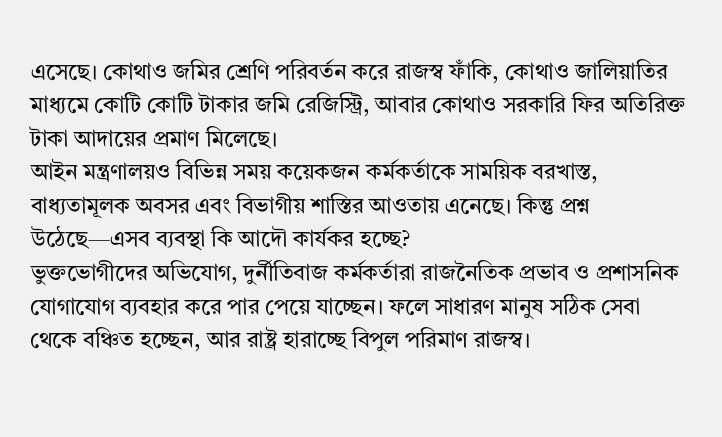এসেছে। কোথাও জমির শ্রেণি পরিবর্তন করে রাজস্ব ফাঁকি, কোথাও জালিয়াতির মাধ্যমে কোটি কোটি টাকার জমি রেজিস্ট্রি, আবার কোথাও সরকারি ফির অতিরিক্ত টাকা আদায়ের প্রমাণ মিলেছে।
আইন মন্ত্রণালয়ও বিভিন্ন সময় কয়েকজন কর্মকর্তাকে সাময়িক বরখাস্ত, বাধ্যতামূলক অবসর এবং বিভাগীয় শাস্তির আওতায় এনেছে। কিন্তু প্রশ্ন উঠেছে—এসব ব্যবস্থা কি আদৌ কার্যকর হচ্ছে?
ভুক্তভোগীদের অভিযোগ, দুর্নীতিবাজ কর্মকর্তারা রাজনৈতিক প্রভাব ও প্রশাসনিক যোগাযোগ ব্যবহার করে পার পেয়ে যাচ্ছেন। ফলে সাধারণ মানুষ সঠিক সেবা থেকে বঞ্চিত হচ্ছেন, আর রাষ্ট্র হারাচ্ছে বিপুল পরিমাণ রাজস্ব।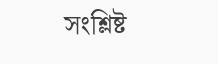সংশ্লিষ্ট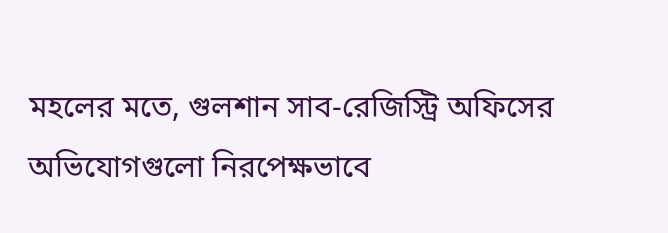মহলের মতে, গুলশান সাব-রেজিস্ট্রি অফিসের অভিযোগগুলো নিরপেক্ষভাবে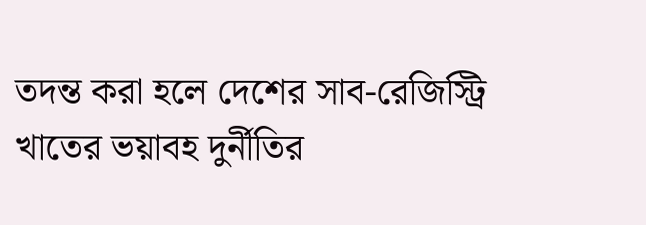তদন্ত করা হলে দেশের সাব-রেজিস্ট্রি খাতের ভয়াবহ দুর্নীতির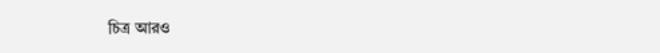চিত্র আরও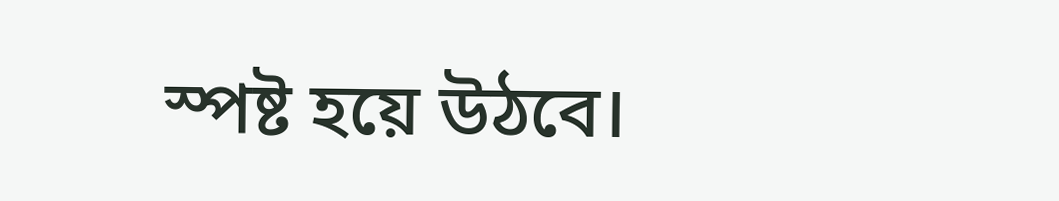স্পষ্ট হয়ে উঠবে।